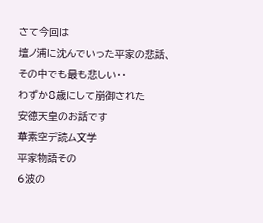さて今回は
壇ノ浦に沈んでいった平家の悲話、
その中でも最も悲しい・・
わずか8歳にして崩御された
安徳天皇のお話です
華素空デ読ム文学
平家物語その
6波の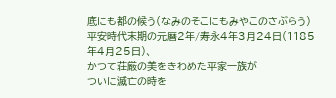底にも都の候う(なみのそこにもみやこのさぶらう)
平安時代末期の元暦2年/寿永4年3月24日(1185年4月25日)、
かつて荘厳の美をきわめた平家一族が
ついに滅亡の時を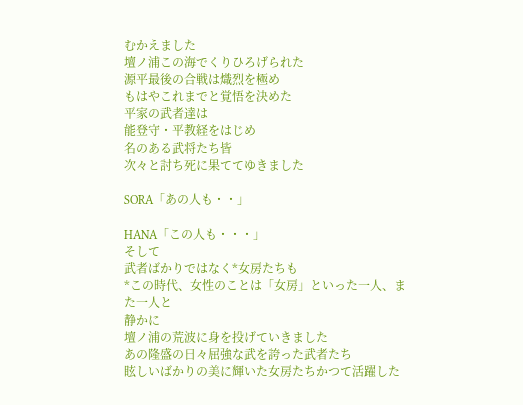むかえました
壇ノ浦この海でくりひろげられた
源平最後の合戦は熾烈を極め
もはやこれまでと覚悟を決めた
平家の武者達は
能登守・平教経をはじめ
名のある武将たち皆
次々と討ち死に果ててゆきました

SORA「あの人も・・」

HANA「この人も・・・」
そして
武者ばかりではなく*女房たちも
*この時代、女性のことは「女房」といった一人、また一人と
静かに
壇ノ浦の荒波に身を投げていきました
あの隆盛の日々屈強な武を誇った武者たち
眩しいばかりの美に輝いた女房たちかつて活躍した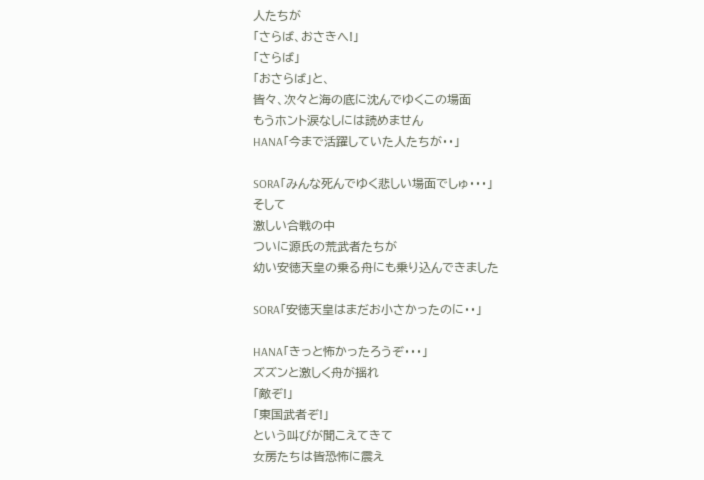人たちが
「さらば、おさきへ!」
「さらば」
「おさらば」と、
皆々、次々と海の底に沈んでゆくこの場面
もうホント涙なしには読めません
HANA「今まで活躍していた人たちが・・」

SORA「みんな死んでゆく悲しい場面でしゅ・・・」
そして
激しい合戦の中
ついに源氏の荒武者たちが
幼い安徳天皇の乗る舟にも乗り込んできました

SORA「安徳天皇はまだお小さかったのに・・」

HANA「きっと怖かったろうぞ・・・」
ズズンと激しく舟が揺れ
「敵ぞ!」
「東国武者ぞ!」
という叫びが聞こえてきて
女房たちは皆恐怖に震え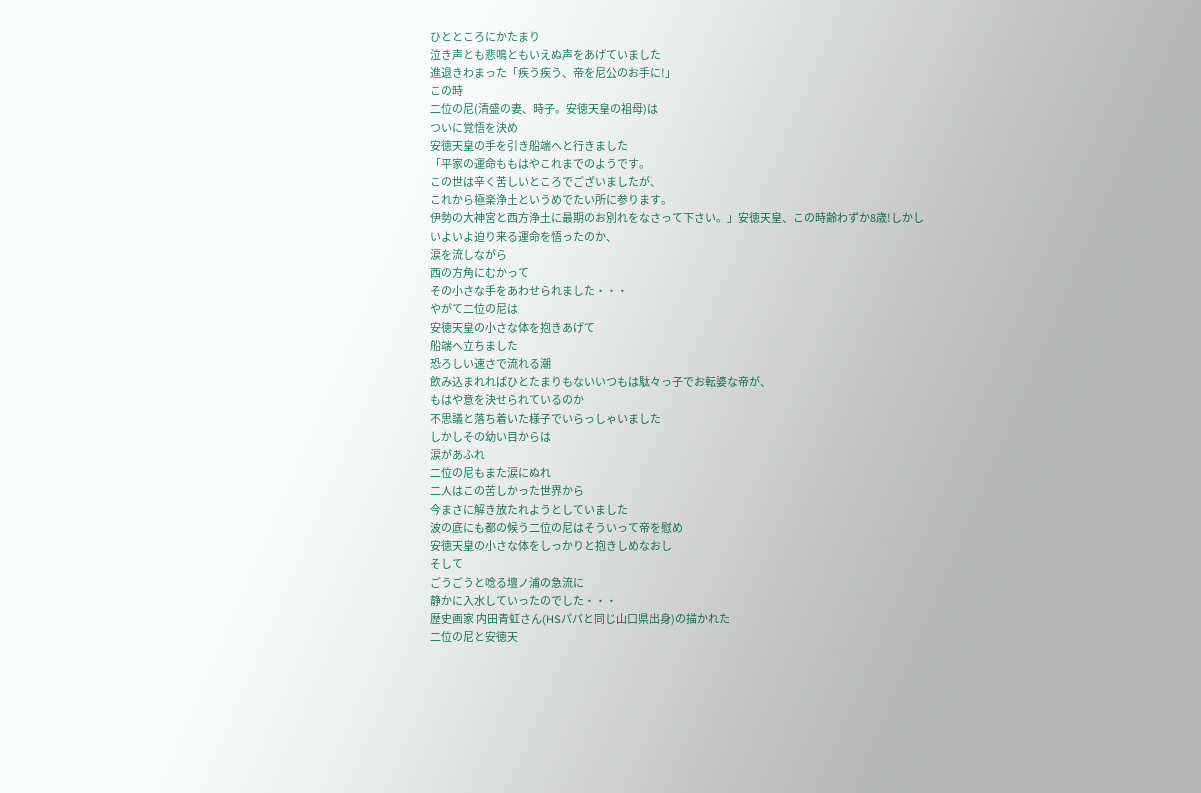ひとところにかたまり
泣き声とも悲鳴ともいえぬ声をあげていました
進退きわまった「疾う疾う、帝を尼公のお手に!」
この時
二位の尼(清盛の妻、時子。安徳天皇の祖母)は
ついに覚悟を決め
安徳天皇の手を引き船端へと行きました
「平家の運命ももはやこれまでのようです。
この世は辛く苦しいところでございましたが、
これから極楽浄土というめでたい所に参ります。
伊勢の大神宮と西方浄土に最期のお別れをなさって下さい。」安徳天皇、この時齢わずか8歳!しかし
いよいよ迫り来る運命を悟ったのか、
涙を流しながら
西の方角にむかって
その小さな手をあわせられました・・・
やがて二位の尼は
安徳天皇の小さな体を抱きあげて
船端へ立ちました
恐ろしい速さで流れる潮
飲み込まれればひとたまりもないいつもは駄々っ子でお転婆な帝が、
もはや意を決せられているのか
不思議と落ち着いた様子でいらっしゃいました
しかしその幼い目からは
涙があふれ
二位の尼もまた涙にぬれ
二人はこの苦しかった世界から
今まさに解き放たれようとしていました
波の底にも都の候う二位の尼はそういって帝を慰め
安徳天皇の小さな体をしっかりと抱きしめなおし
そして
ごうごうと唸る壇ノ浦の急流に
静かに入水していったのでした・・・
歴史画家 内田青虹さん(HSパパと同じ山口県出身)の描かれた
二位の尼と安徳天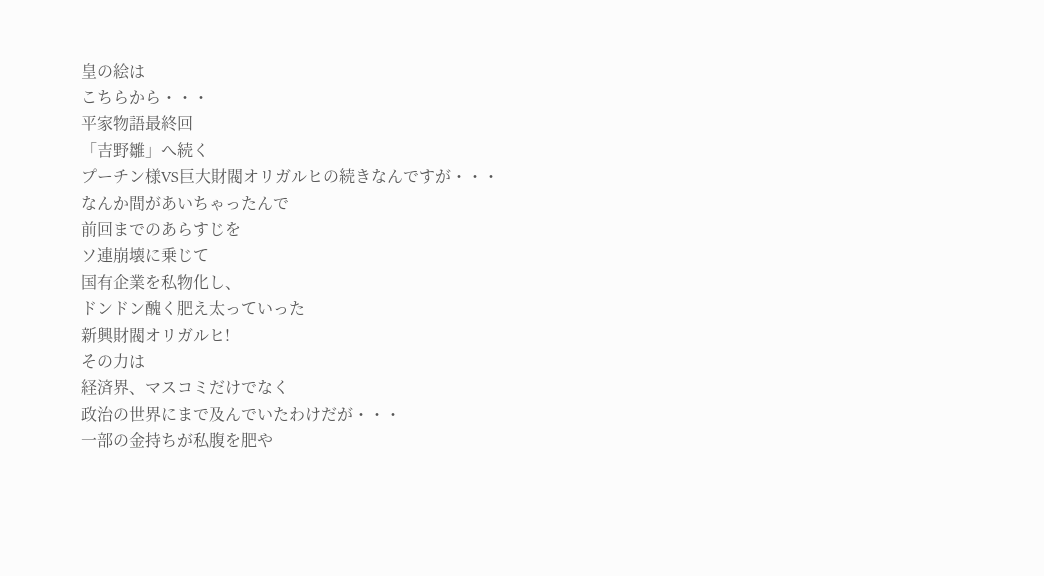皇の絵は
こちらから・・・
平家物語最終回
「吉野雛」へ続く
プーチン様VS巨大財閥オリガルヒの続きなんですが・・・
なんか間があいちゃったんで
前回までのあらすじを
ソ連崩壊に乗じて
国有企業を私物化し、
ドンドン醜く肥え太っていった
新興財閥オリガルヒ!
その力は
経済界、マスコミだけでなく
政治の世界にまで及んでいたわけだが・・・
一部の金持ちが私腹を肥や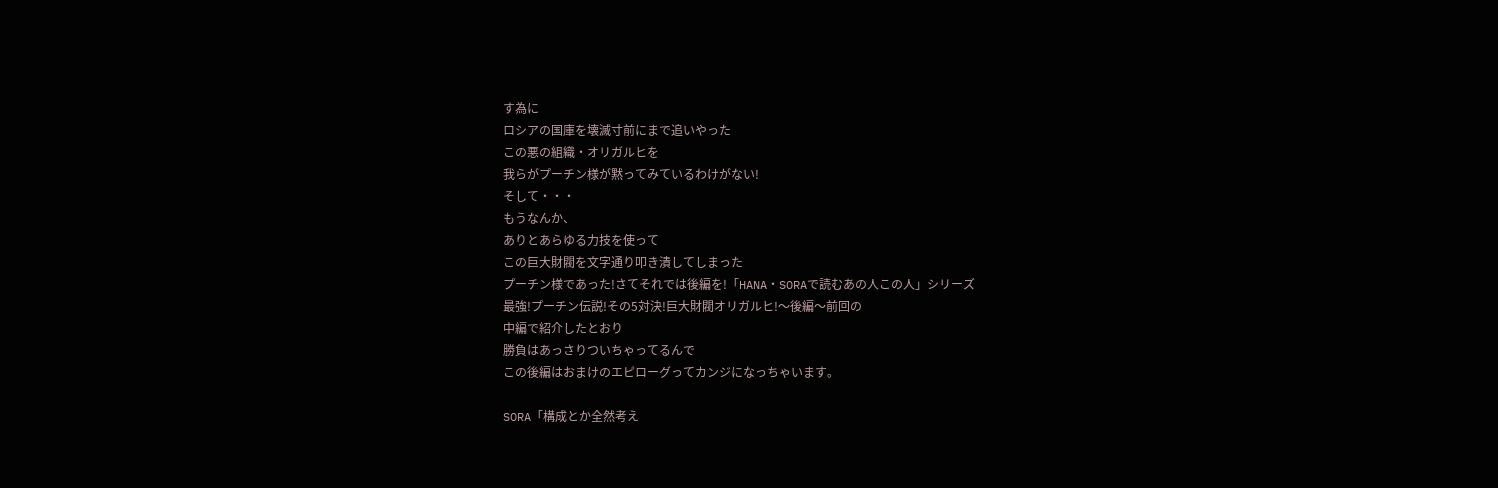す為に
ロシアの国庫を壊滅寸前にまで追いやった
この悪の組織・オリガルヒを
我らがプーチン様が黙ってみているわけがない!
そして・・・
もうなんか、
ありとあらゆる力技を使って
この巨大財閥を文字通り叩き潰してしまった
プーチン様であった!さてそれでは後編を!「HANA・SORAで読むあの人この人」シリーズ
最強!プーチン伝説!その5対決!巨大財閥オリガルヒ!〜後編〜前回の
中編で紹介したとおり
勝負はあっさりついちゃってるんで
この後編はおまけのエピローグってカンジになっちゃいます。

SORA「構成とか全然考え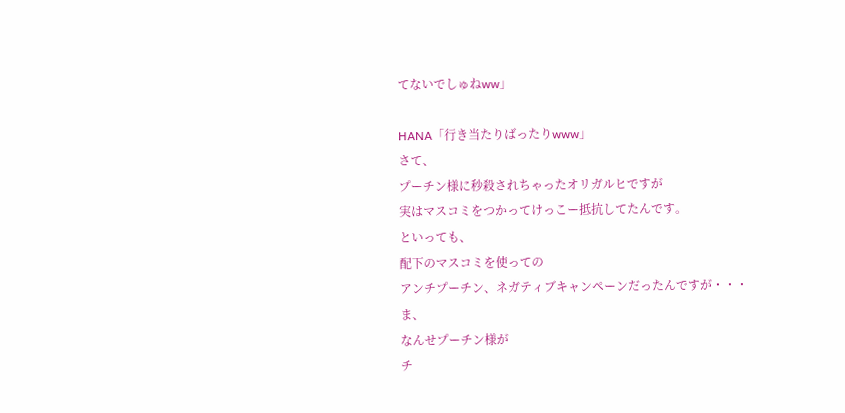てないでしゅねww」

HANA「行き当たりばったりwww」
さて、
プーチン様に秒殺されちゃったオリガルヒですが
実はマスコミをつかってけっこー抵抗してたんです。
といっても、
配下のマスコミを使っての
アンチプーチン、ネガティブキャンペーンだったんですが・・・
ま、
なんせプーチン様が
チ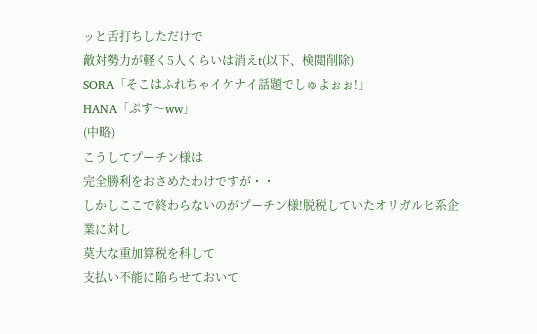ッと舌打ちしただけで
敵対勢力が軽く5人くらいは消えt(以下、検閲削除)
SORA「そこはふれちゃイケナイ話題でしゅよぉぉ!」
HANA「ぷす〜ww」
(中略)
こうしてプーチン様は
完全勝利をおさめたわけですが・・
しかしここで終わらないのがプーチン様!脱税していたオリガルヒ系企業に対し
莫大な重加算税を科して
支払い不能に陥らせておいて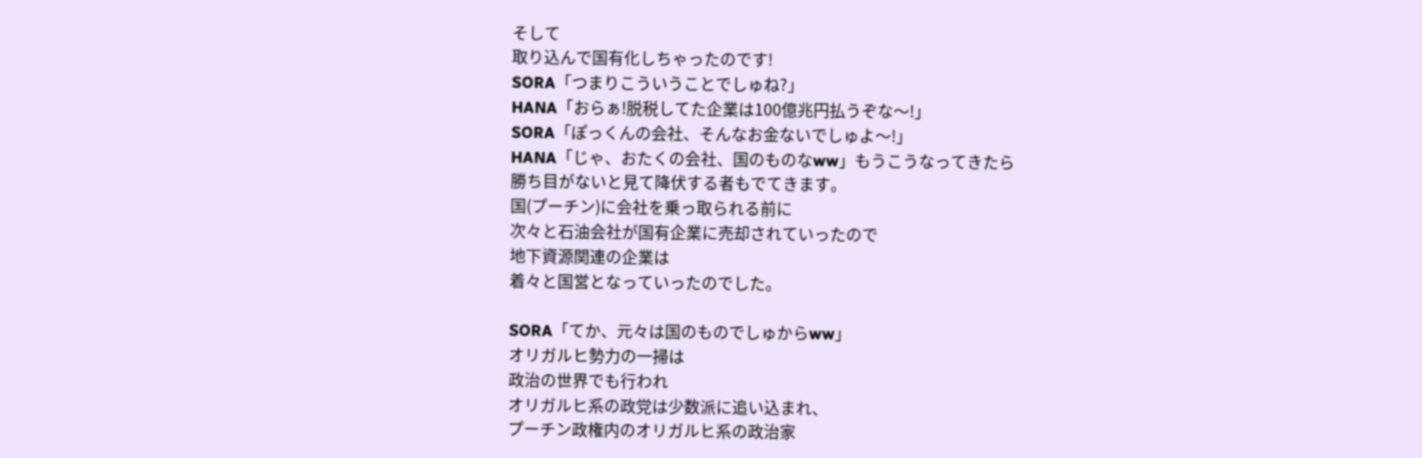そして
取り込んで国有化しちゃったのです!
SORA「つまりこういうことでしゅね?」
HANA「おらぁ!脱税してた企業は100億兆円払うぞな〜!」
SORA「ぽっくんの会社、そんなお金ないでしゅよ〜!」
HANA「じゃ、おたくの会社、国のものなww」もうこうなってきたら
勝ち目がないと見て降伏する者もでてきます。
国(プーチン)に会社を乗っ取られる前に
次々と石油会社が国有企業に売却されていったので
地下資源関連の企業は
着々と国営となっていったのでした。

SORA「てか、元々は国のものでしゅからww」
オリガルヒ勢力の一掃は
政治の世界でも行われ
オリガルヒ系の政党は少数派に追い込まれ、
プーチン政権内のオリガルヒ系の政治家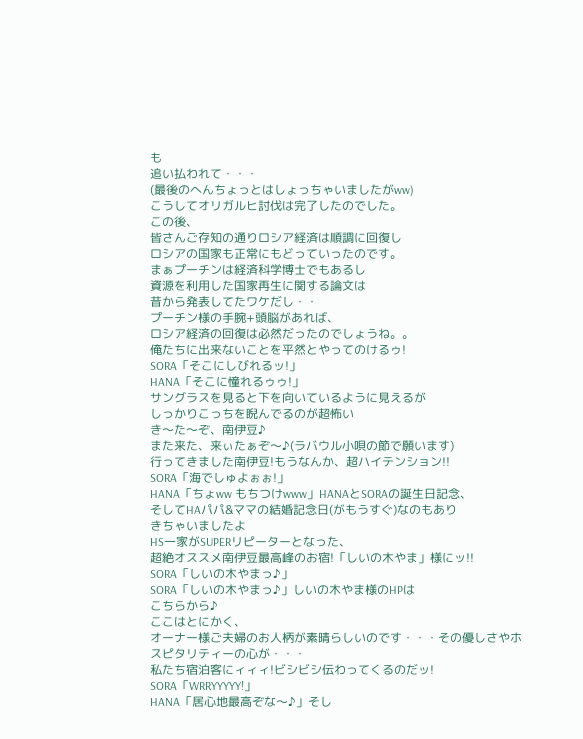も
追い払われて・・・
(最後のへんちょっとはしょっちゃいましたがww)
こうしてオリガルヒ討伐は完了したのでした。
この後、
皆さんご存知の通りロシア経済は順調に回復し
ロシアの国家も正常にもどっていったのです。
まぁプーチンは経済科学博士でもあるし
資源を利用した国家再生に関する論文は
昔から発表してたワケだし・・
プーチン様の手腕+頭脳があれば、
ロシア経済の回復は必然だったのでしょうね。。
俺たちに出来ないことを平然とやってのけるゥ!
SORA「そこにしびれるッ!」
HANA「そこに憧れるゥゥ!」
サングラスを見ると下を向いているように見えるが
しっかりこっちを睨んでるのが超怖い
き〜た〜ぞ、南伊豆♪
また来た、来ぃたぁぞ〜♪(ラバウル小唄の節で願います)
行ってきました南伊豆!もうなんか、超ハイテンション!!
SORA「海でしゅよぉぉ!」
HANA「ちょww もちつけwww」HANAとSORAの誕生日記念、
そしてHAパパ&ママの結婚記念日(がもうすぐ)なのもあり
きちゃいましたよ
HS一家がSUPERリピーターとなった、
超絶オススメ南伊豆最高峰のお宿!「しいの木やま」様にッ!!
SORA「しいの木やまっ♪」
SORA「しいの木やまっ♪」しいの木やま様のHPは
こちらから♪
ここはとにかく、
オーナー様ご夫婦のお人柄が素晴らしいのです・・・その優しさやホスピタリティーの心が・・・
私たち宿泊客にィィィ!ビシビシ伝わってくるのだッ!
SORA「WRRYYYYY!」
HANA「居心地最高ぞな〜♪」そし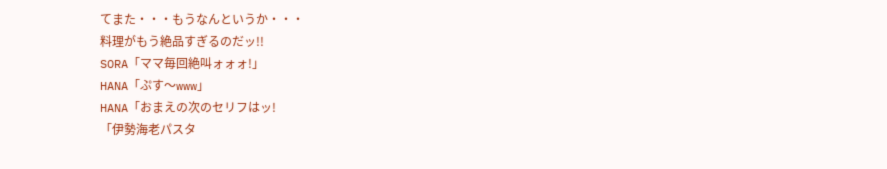てまた・・・もうなんというか・・・
料理がもう絶品すぎるのだッ!!
SORA「ママ毎回絶叫ォォォ!」
HANA「ぷす〜www」
HANA「おまえの次のセリフはッ!
「伊勢海老パスタ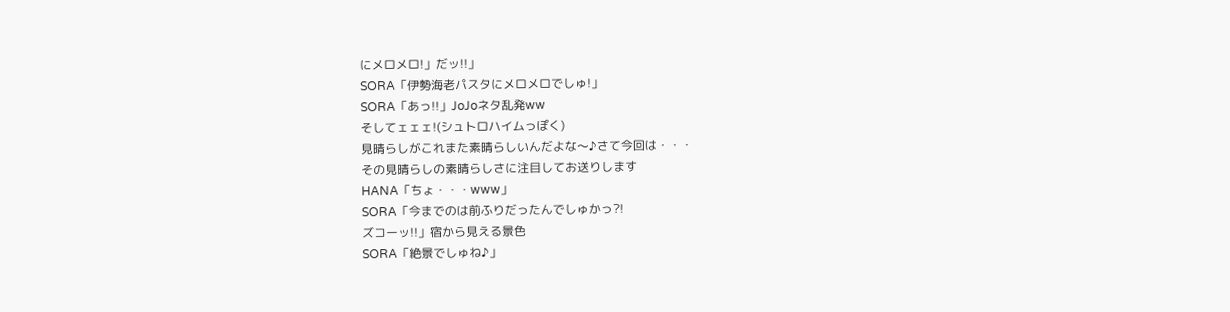にメロメロ!」だッ!!」
SORA「伊勢海老パスタにメロメロでしゅ!」
SORA「あっ!!」JoJoネタ乱発ww
そしてェェェ!(シュトロハイムっぽく)
見晴らしがこれまた素晴らしいんだよな〜♪さて今回は・・・
その見晴らしの素晴らしさに注目してお送りします
HANA「ちょ・・・www」
SORA「今までのは前ふりだったんでしゅかっ?!
ズコーッ!!」宿から見える景色
SORA「絶景でしゅね♪」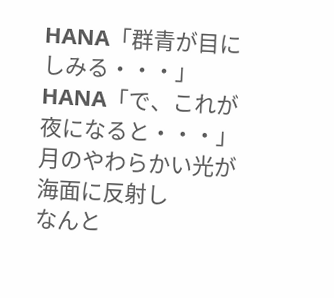HANA「群青が目にしみる・・・」
HANA「で、これが夜になると・・・」
月のやわらかい光が海面に反射し
なんと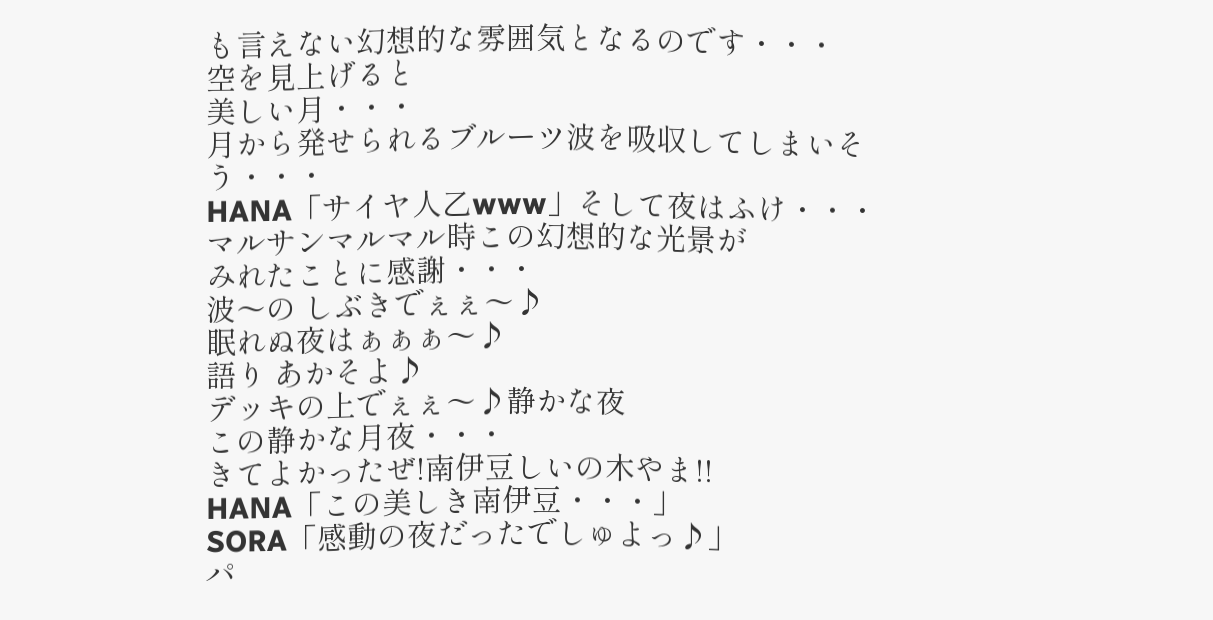も言えない幻想的な雰囲気となるのです・・・
空を見上げると
美しい月・・・
月から発せられるブルーツ波を吸収してしまいそう・・・
HANA「サイヤ人乙www」そして夜はふけ・・・
マルサンマルマル時この幻想的な光景が
みれたことに感謝・・・
波〜の しぶきでぇぇ〜♪
眠れぬ夜はぁぁぁ〜♪
語り あかそよ♪
デッキの上でぇぇ〜♪静かな夜
この静かな月夜・・・
きてよかったぜ!南伊豆しいの木やま!!
HANA「この美しき南伊豆・・・」
SORA「感動の夜だったでしゅよっ♪」
パ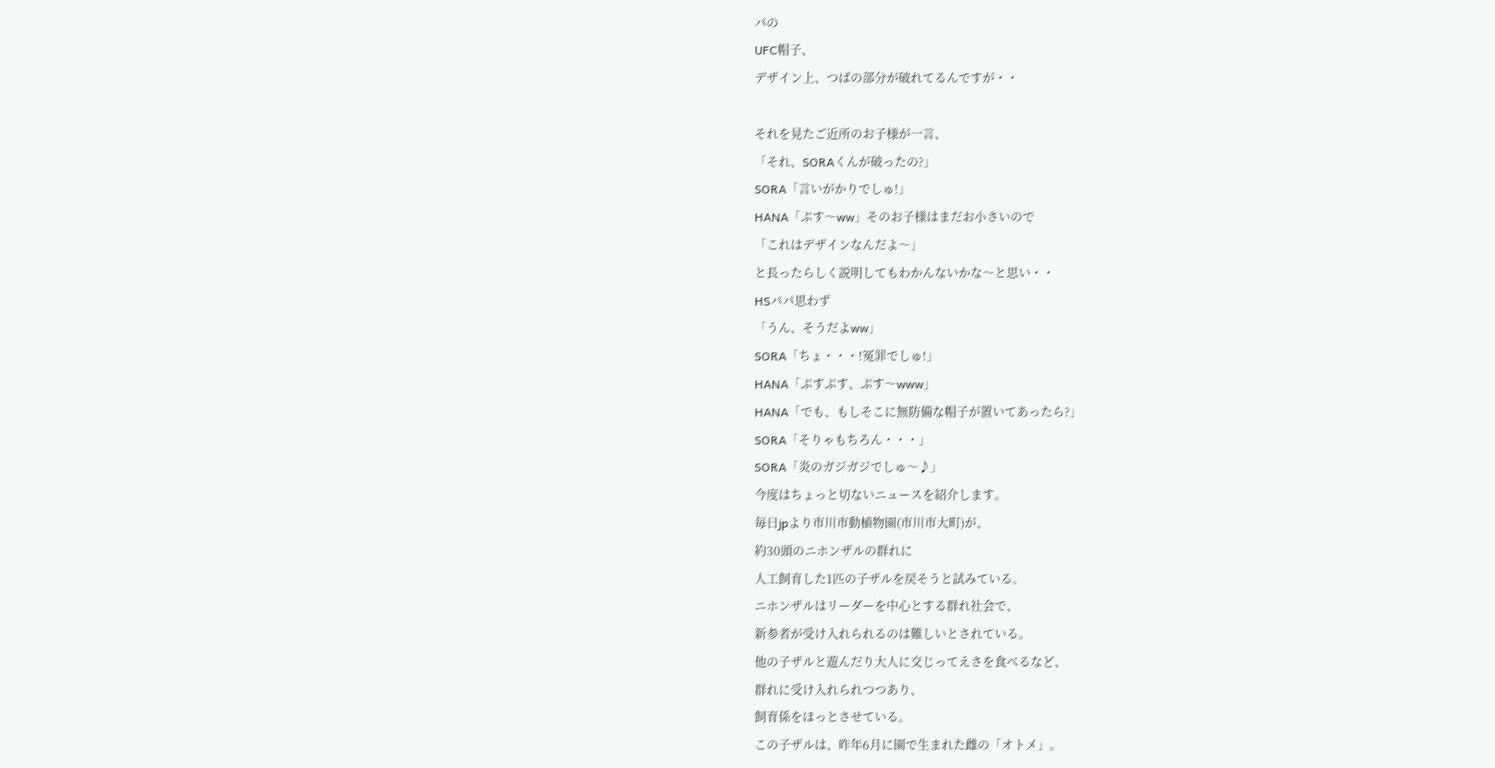パの
UFC帽子、
デザイン上、つばの部分が破れてるんですが・・

それを見たご近所のお子様が一言、
「それ、SORAくんが破ったの?」
SORA「言いがかりでしゅ!」
HANA「ぷす〜ww」そのお子様はまだお小さいので
「これはデザインなんだよ〜」
と長ったらしく説明してもわかんないかな〜と思い・・
HSパパ思わず
「うん、そうだよww」
SORA「ちょ・・・!冤罪でしゅ!」
HANA「ぷすぷす、ぷす〜www」
HANA「でも、もしそこに無防備な帽子が置いてあったら?」
SORA「そりゃもちろん・・・」
SORA「炎のガジガジでしゅ〜♪」
今度はちょっと切ないニュースを紹介します。
毎日jpより市川市動植物園(市川市大町)が、
約30頭のニホンザルの群れに
人工飼育した1匹の子ザルを戻そうと試みている。
ニホンザルはリーダーを中心とする群れ社会で、
新参者が受け入れられるのは難しいとされている。
他の子ザルと遊んだり大人に交じってえさを食べるなど、
群れに受け入れられつつあり、
飼育係をほっとさせている。
この子ザルは、昨年6月に園で生まれた雌の「オトメ」。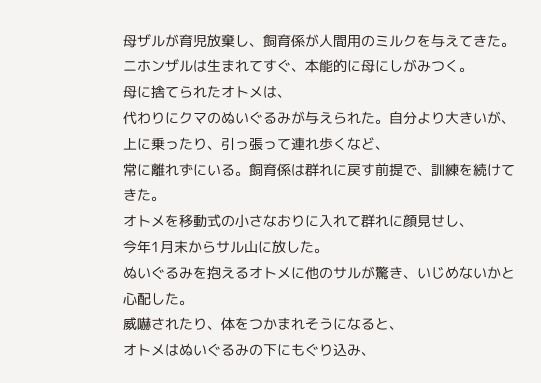母ザルが育児放棄し、飼育係が人間用のミルクを与えてきた。ニホンザルは生まれてすぐ、本能的に母にしがみつく。
母に捨てられたオトメは、
代わりにクマのぬいぐるみが与えられた。自分より大きいが、上に乗ったり、引っ張って連れ歩くなど、
常に離れずにいる。飼育係は群れに戻す前提で、訓練を続けてきた。
オトメを移動式の小さなおりに入れて群れに顔見せし、
今年1月末からサル山に放した。
ぬいぐるみを抱えるオトメに他のサルが驚き、いじめないかと心配した。
威嚇されたり、体をつかまれそうになると、
オトメはぬいぐるみの下にもぐり込み、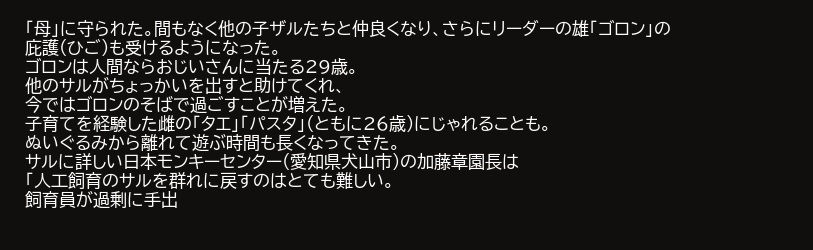「母」に守られた。間もなく他の子ザルたちと仲良くなり、さらにリーダーの雄「ゴロン」の
庇護(ひご)も受けるようになった。
ゴロンは人間ならおじいさんに当たる29歳。
他のサルがちょっかいを出すと助けてくれ、
今ではゴロンのそばで過ごすことが増えた。
子育てを経験した雌の「タエ」「パスタ」(ともに26歳)にじゃれることも。
ぬいぐるみから離れて遊ぶ時間も長くなってきた。
サルに詳しい日本モンキーセンター(愛知県犬山市)の加藤章園長は
「人工飼育のサルを群れに戻すのはとても難しい。
飼育員が過剰に手出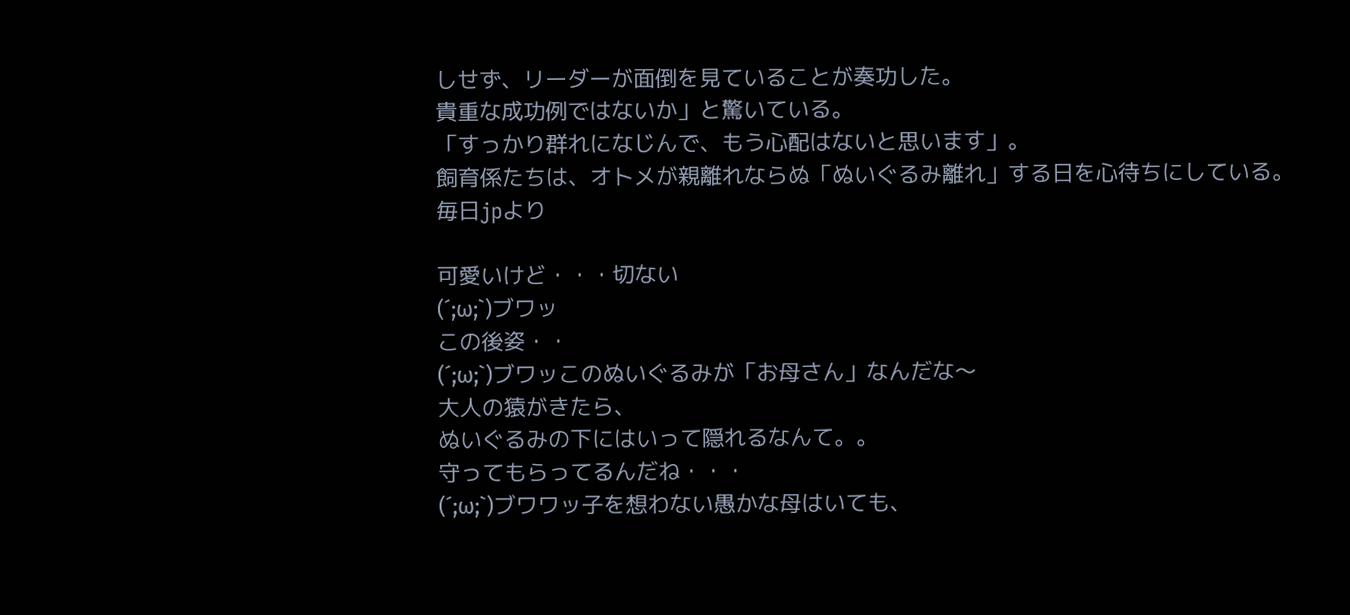しせず、リーダーが面倒を見ていることが奏功した。
貴重な成功例ではないか」と驚いている。
「すっかり群れになじんで、もう心配はないと思います」。
飼育係たちは、オトメが親離れならぬ「ぬいぐるみ離れ」する日を心待ちにしている。
毎日jpより

可愛いけど・・・切ない
(´;ω;`)ブワッ
この後姿・・
(´;ω;`)ブワッこのぬいぐるみが「お母さん」なんだな〜
大人の猿がきたら、
ぬいぐるみの下にはいって隠れるなんて。。
守ってもらってるんだね・・・
(´;ω;`)ブワワッ子を想わない愚かな母はいても、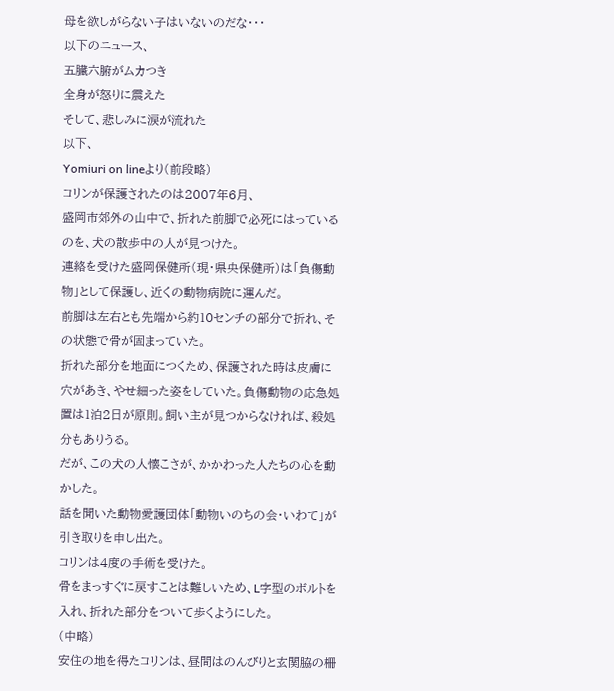母を欲しがらない子はいないのだな・・・
以下のニュース、
五臓六腑がムカつき
全身が怒りに震えた
そして、悲しみに涙が流れた
以下、
Yomiuri on lineより(前段略)
コリンが保護されたのは2007年6月、
盛岡市郊外の山中で、折れた前脚で必死にはっているのを、犬の散歩中の人が見つけた。
連絡を受けた盛岡保健所(現・県央保健所)は「負傷動物」として保護し、近くの動物病院に運んだ。
前脚は左右とも先端から約10センチの部分で折れ、その状態で骨が固まっていた。
折れた部分を地面につくため、保護された時は皮膚に穴があき、やせ細った姿をしていた。負傷動物の応急処置は1泊2日が原則。飼い主が見つからなければ、殺処分もありうる。
だが、この犬の人懐こさが、かかわった人たちの心を動かした。
話を聞いた動物愛護団体「動物いのちの会・いわて」が引き取りを申し出た。
コリンは4度の手術を受けた。
骨をまっすぐに戻すことは難しいため、L字型のボルトを入れ、折れた部分をついて歩くようにした。
(中略)
安住の地を得たコリンは、昼間はのんびりと玄関脇の柵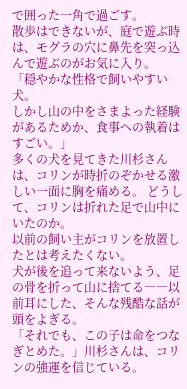で囲った一角で過ごす。
散歩はできないが、庭で遊ぶ時は、モグラの穴に鼻先を突っ込んで遊ぶのがお気に入り。
「穏やかな性格で飼いやすい犬。
しかし山の中をさまよった経験があるためか、食事への執着はすごい。」
多くの犬を見てきた川杉さんは、コリンが時折のぞかせる激しい一面に胸を痛める。 どうして、コリンは折れた足で山中にいたのか。
以前の飼い主がコリンを放置したとは考えたくない。
犬が後を追って来ないよう、足の骨を折って山に捨てる――以前耳にした、そんな残酷な話が頭をよぎる。
「それでも、この子は命をつなぎとめた。」川杉さんは、コリンの強運を信じている。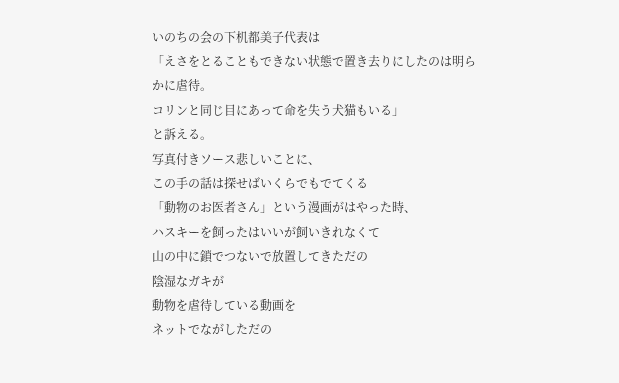いのちの会の下机都美子代表は
「えさをとることもできない状態で置き去りにしたのは明らかに虐待。
コリンと同じ目にあって命を失う犬猫もいる」
と訴える。
写真付きソース悲しいことに、
この手の話は探せばいくらでもでてくる
「動物のお医者さん」という漫画がはやった時、
ハスキーを飼ったはいいが飼いきれなくて
山の中に鎖でつないで放置してきただの
陰湿なガキが
動物を虐待している動画を
ネットでながしただの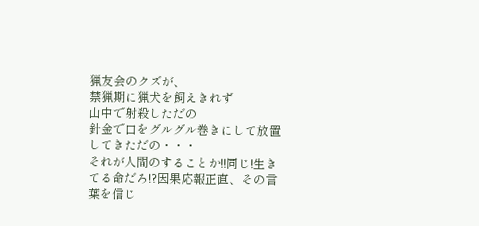猟友会のクズが、
禁猟期に猟犬を飼えきれず
山中で射殺しただの
針金で口をグルグル巻きにして放置してきただの・・・
それが人間のすることか!!同じ!生きてる命だろ!?因果応報正直、その言葉を信じ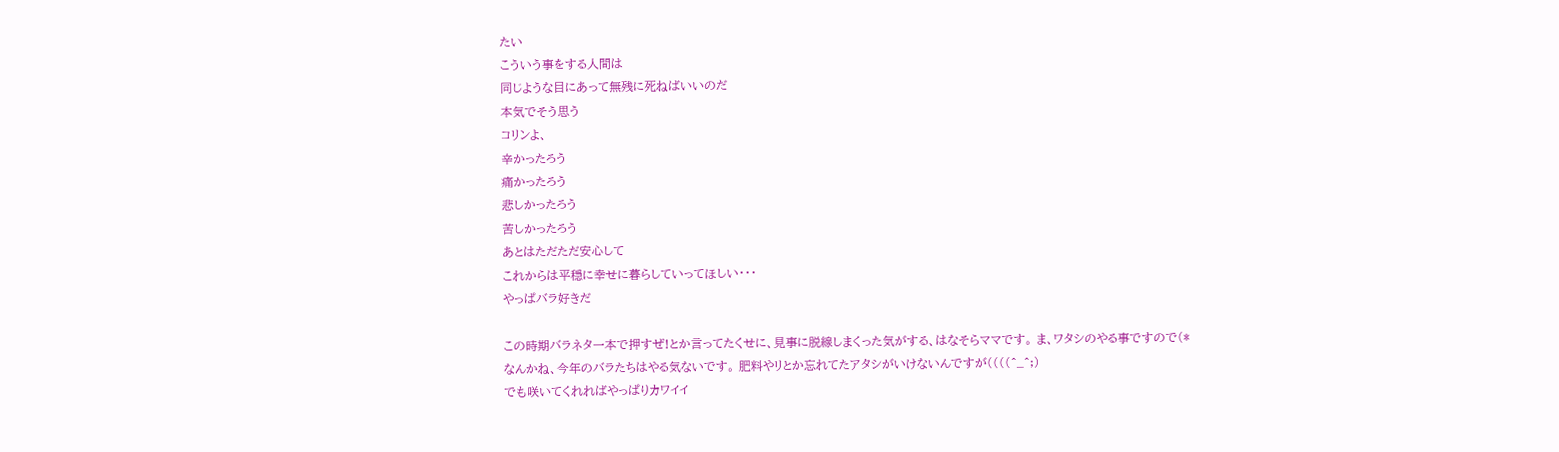たい
こういう事をする人間は
同じような目にあって無残に死ねばいいのだ
本気でそう思う
コリンよ、
辛かったろう
痛かったろう
悲しかったろう
苦しかったろう
あとはただただ安心して
これからは平穏に幸せに暮らしていってほしい・・・
やっぱバラ好きだ

この時期バラネタ一本で押すぜ!とか言ってたくせに、見事に脱線しまくった気がする、はなそらママです。 ま、ワタシのやる事ですので(*
なんかね、今年のバラたちはやる気ないです。 肥料やリとか忘れてたアタシがいけないんですが((((^_^;)
でも咲いてくれればやっぱりカワイイ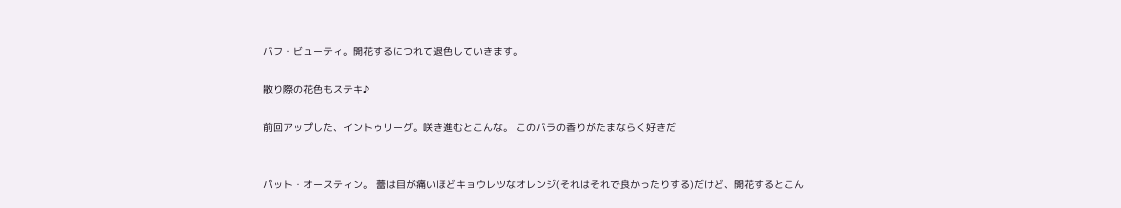バフ・ビューティ。開花するにつれて退色していきます。

散り際の花色もステキ♪

前回アップした、イントゥリーグ。咲き進むとこんな。 このバラの香りがたまならく好きだ


パット・オースティン。 蕾は目が痛いほどキョウレツなオレンジ(それはそれで良かったりする)だけど、開花するとこん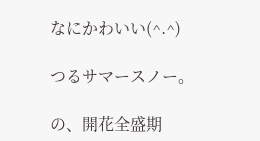なにかわいい(^.^)

つるサマースノー。

の、開花全盛期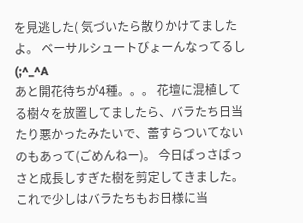を見逃した( 気づいたら散りかけてましたよ。 ベーサルシュートびょーんなってるし (;^_^A
あと開花待ちが4種。。。 花壇に混植してる樹々を放置してましたら、バラたち日当たり悪かったみたいで、蕾すらついてないのもあって(ごめんねー)。 今日ばっさばっさと成長しすぎた樹を剪定してきました。 これで少しはバラたちもお日様に当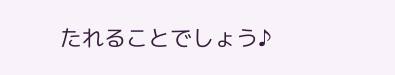たれることでしょう♪